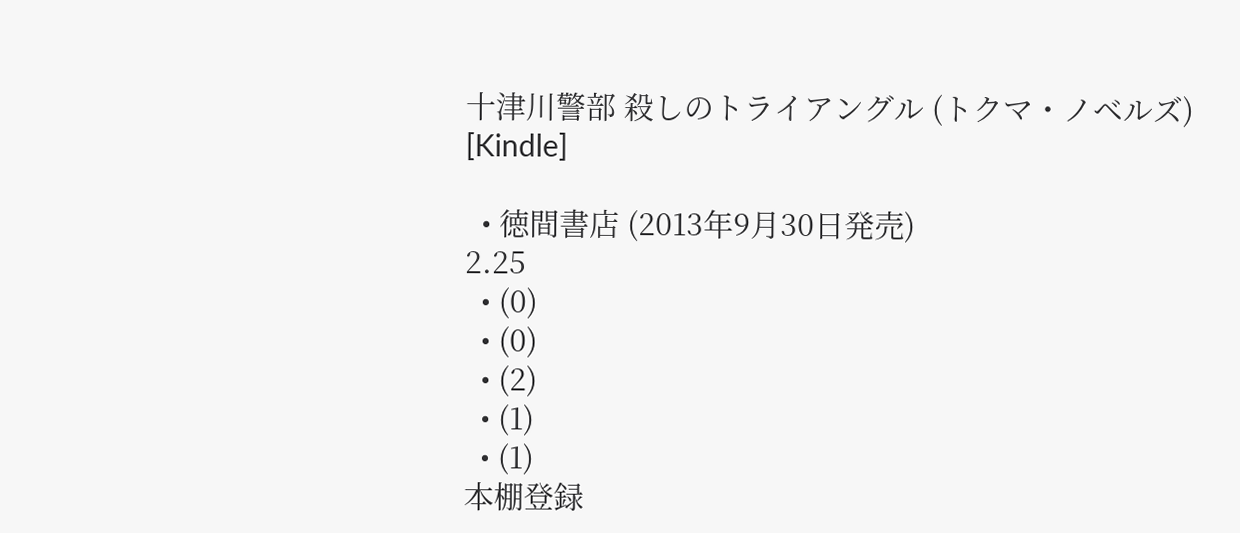十津川警部 殺しのトライアングル (トクマ・ノベルズ) [Kindle]

  • 徳間書店 (2013年9月30日発売)
2.25
  • (0)
  • (0)
  • (2)
  • (1)
  • (1)
本棚登録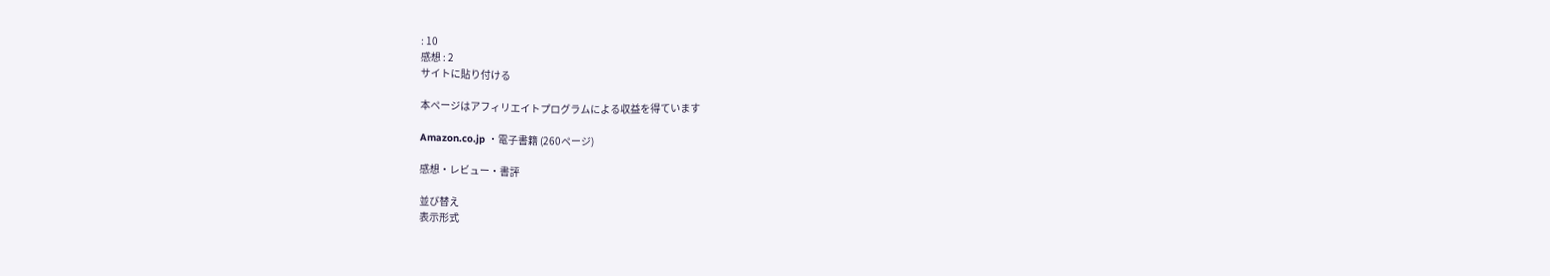: 10
感想 : 2
サイトに貼り付ける

本ページはアフィリエイトプログラムによる収益を得ています

Amazon.co.jp ・電子書籍 (260ページ)

感想・レビュー・書評

並び替え
表示形式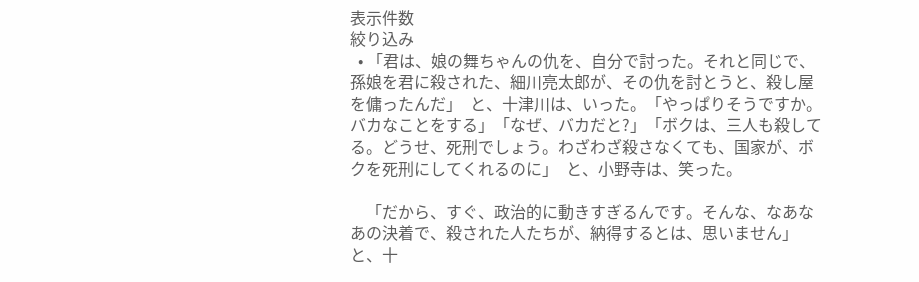表示件数
絞り込み
  • 「君は、娘の舞ちゃんの仇を、自分で討った。それと同じで、孫娘を君に殺された、細川亮太郎が、その仇を討とうと、殺し屋を傭ったんだ」  と、十津川は、いった。「やっぱりそうですか。バカなことをする」「なぜ、バカだと?」「ボクは、三人も殺してる。どうせ、死刑でしょう。わざわざ殺さなくても、国家が、ボクを死刑にしてくれるのに」  と、小野寺は、笑った。

    「だから、すぐ、政治的に動きすぎるんです。そんな、なあなあの決着で、殺された人たちが、納得するとは、思いません」  と、十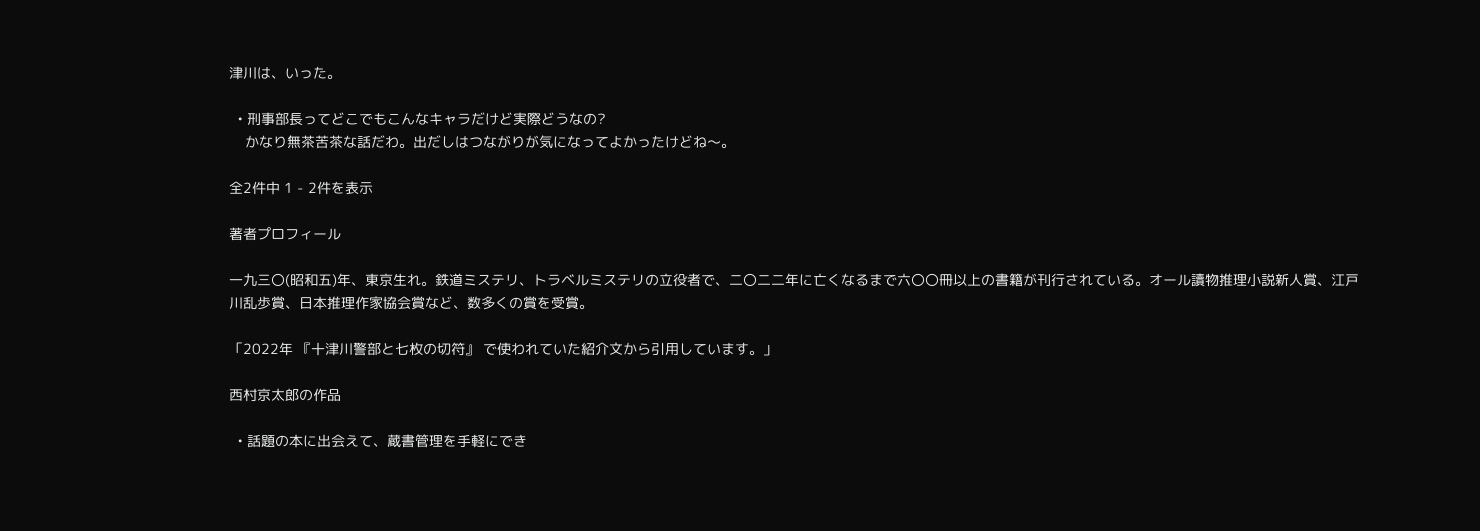津川は、いった。

  • 刑事部長ってどこでもこんなキャラだけど実際どうなの?
    かなり無茶苦茶な話だわ。出だしはつながりが気になってよかったけどね〜。

全2件中 1 - 2件を表示

著者プロフィール

一九三〇(昭和五)年、東京生れ。鉄道ミステリ、トラベルミステリの立役者で、二〇二二年に亡くなるまで六〇〇冊以上の書籍が刊行されている。オール讀物推理小説新人賞、江戸川乱歩賞、日本推理作家協会賞など、数多くの賞を受賞。

「2022年 『十津川警部と七枚の切符』 で使われていた紹介文から引用しています。」

西村京太郎の作品

  • 話題の本に出会えて、蔵書管理を手軽にでき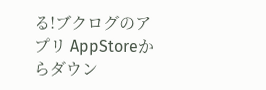る!ブクログのアプリ AppStoreからダウン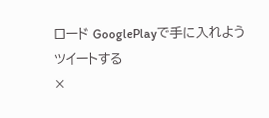ロード GooglePlayで手に入れよう
ツイートする
×